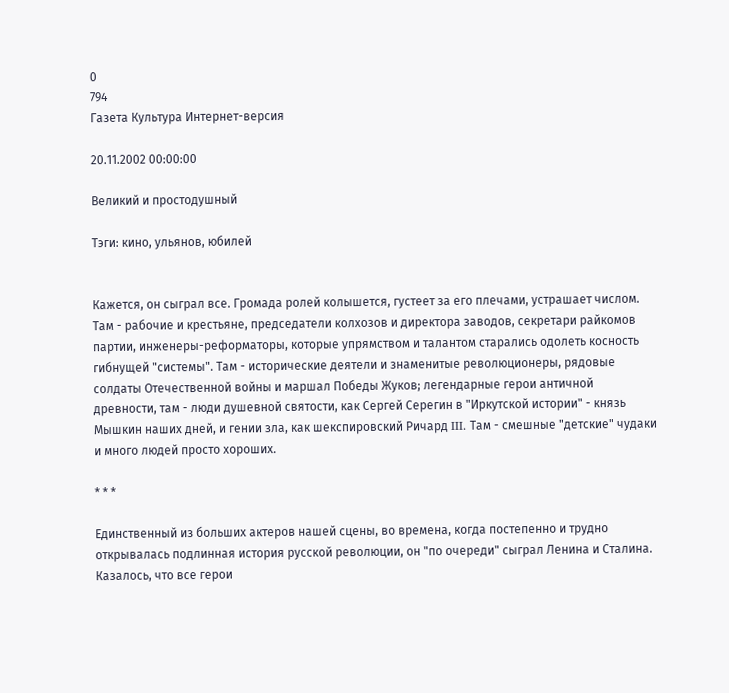0
794
Газета Культура Интернет-версия

20.11.2002 00:00:00

Великий и простодушный

Тэги: кино, ульянов, юбилей


Кажется, он сыграл все. Громада ролей колышется, густеет за его плечами, устрашает числом. Там - рабочие и крестьяне, председатели колхозов и директора заводов, секретари райкомов партии, инженеры-реформаторы, которые упрямством и талантом старались одолеть косность гибнущей "системы". Там - исторические деятели и знаменитые революционеры, рядовые солдаты Отечественной войны и маршал Победы Жуков; легендарные герои античной древности, там - люди душевной святости, как Сергей Серегин в "Иркутской истории" - князь Мышкин наших дней, и гении зла, как шекспировский Ричард III. Там - смешные "детские" чудаки и много людей просто хороших.

* * *

Единственный из больших актеров нашей сцены, во времена, когда постепенно и трудно открывалась подлинная история русской революции, он "по очереди" сыграл Ленина и Сталина. Казалось, что все герои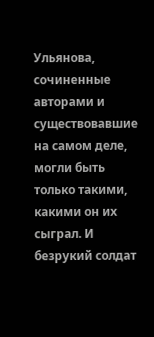Ульянова, сочиненные авторами и существовавшие на самом деле, могли быть только такими, какими он их сыграл. И безрукий солдат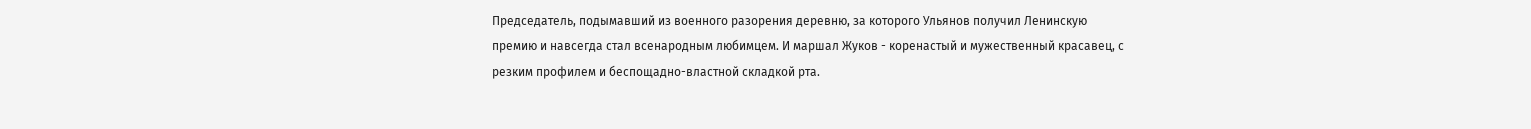Председатель, подымавший из военного разорения деревню, за которого Ульянов получил Ленинскую премию и навсегда стал всенародным любимцем. И маршал Жуков - коренастый и мужественный красавец, с резким профилем и беспощадно-властной складкой рта.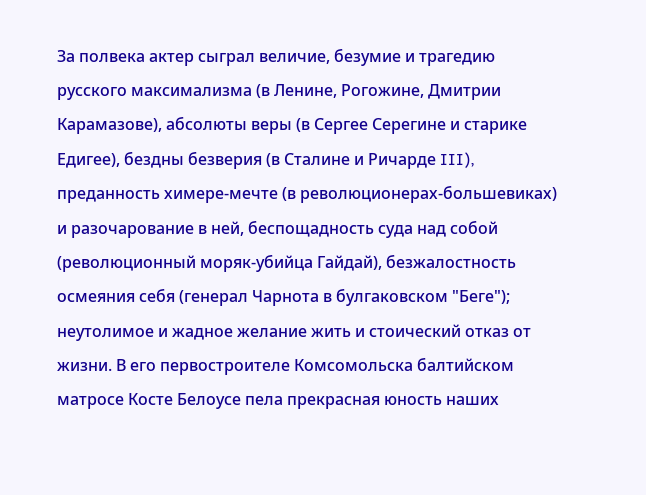За полвека актер сыграл величие, безумие и трагедию русского максимализма (в Ленине, Рогожине, Дмитрии Карамазове), абсолюты веры (в Сергее Серегине и старике Едигее), бездны безверия (в Сталине и Ричарде III), преданность химере-мечте (в революционерах-большевиках) и разочарование в ней, беспощадность суда над собой (революционный моряк-убийца Гайдай), безжалостность осмеяния себя (генерал Чарнота в булгаковском "Беге"); неутолимое и жадное желание жить и стоический отказ от жизни. В его первостроителе Комсомольска балтийском матросе Косте Белоусе пела прекрасная юность наших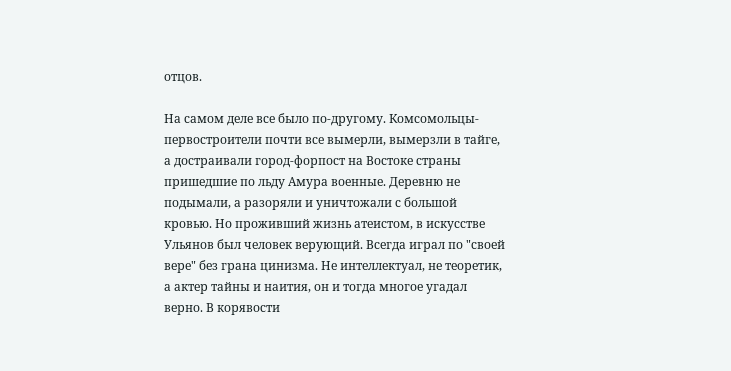отцов.

На самом деле все было по-другому. Комсомольцы-первостроители почти все вымерли, вымерзли в тайге, а достраивали город-форпост на Востоке страны пришедшие по льду Амура военные. Деревню не подымали, а разоряли и уничтожали с большой кровью. Но проживший жизнь атеистом, в искусстве Ульянов был человек верующий. Всегда играл по "своей вере" без грана цинизма. Не интеллектуал, не теоретик, а актер тайны и наития, он и тогда многое угадал верно. В корявости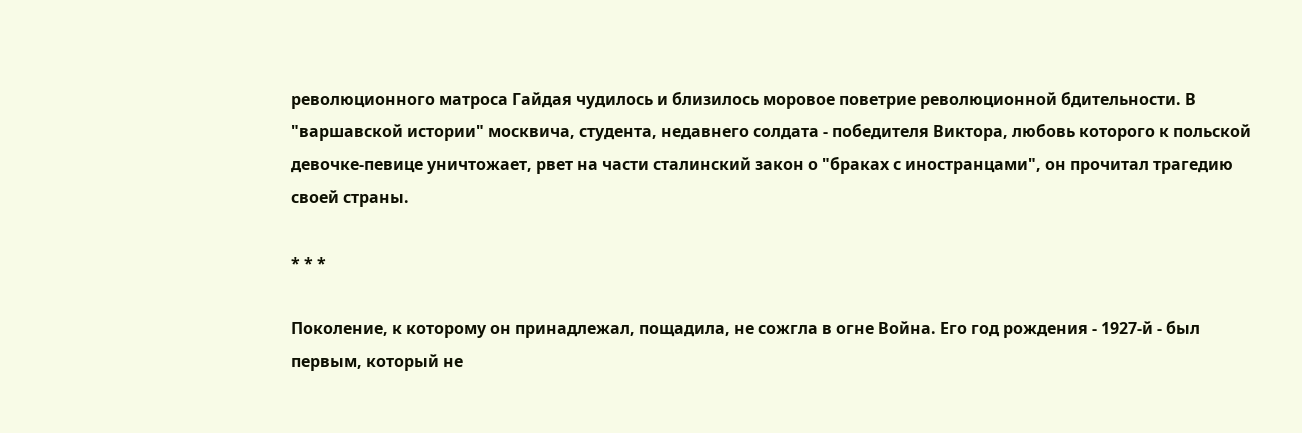революционного матроса Гайдая чудилось и близилось моровое поветрие революционной бдительности. В "варшавской истории" москвича, студента, недавнего солдата - победителя Виктора, любовь которого к польской девочке-певице уничтожает, рвет на части сталинский закон о "браках с иностранцами", он прочитал трагедию своей страны.

* * *

Поколение, к которому он принадлежал, пощадила, не сожгла в огне Война. Его год рождения - 1927-й - был первым, который не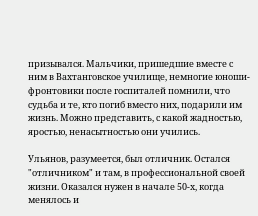призывался. Мальчики, пришедшие вместе с ним в Вахтанговское училище, немногие юноши-фронтовики после госпиталей помнили, что судьба и те, кто погиб вместо них, подарили им жизнь. Можно представить, с какой жадностью, яростью, ненасытностью они учились.

Ульянов, разумеется, был отличник. Остался "отличником" и там, в профессиональной своей жизни. Оказался нужен в начале 50-х, когда менялось и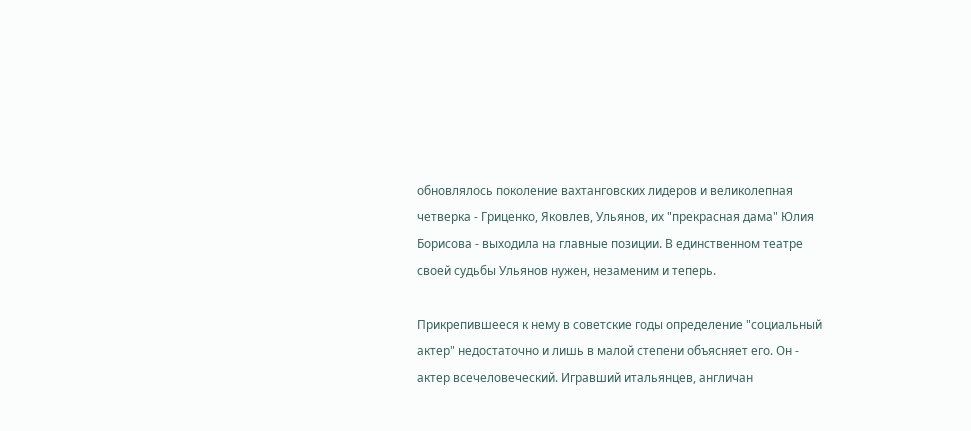обновлялось поколение вахтанговских лидеров и великолепная четверка - Гриценко, Яковлев, Ульянов, их "прекрасная дама" Юлия Борисова - выходила на главные позиции. В единственном театре своей судьбы Ульянов нужен, незаменим и теперь.

Прикрепившееся к нему в советские годы определение "социальный актер" недостаточно и лишь в малой степени объясняет его. Он - актер всечеловеческий. Игравший итальянцев, англичан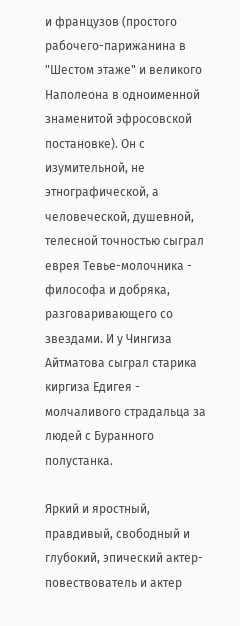и французов (простого рабочего-парижанина в "Шестом этаже" и великого Наполеона в одноименной знаменитой эфросовской постановке). Он с изумительной, не этнографической, а человеческой, душевной, телесной точностью сыграл еврея Тевье-молочника - философа и добряка, разговаривающего со звездами. И у Чингиза Айтматова сыграл старика киргиза Едигея - молчаливого страдальца за людей с Буранного полустанка.

Яркий и яростный, правдивый, свободный и глубокий, эпический актер-повествователь и актер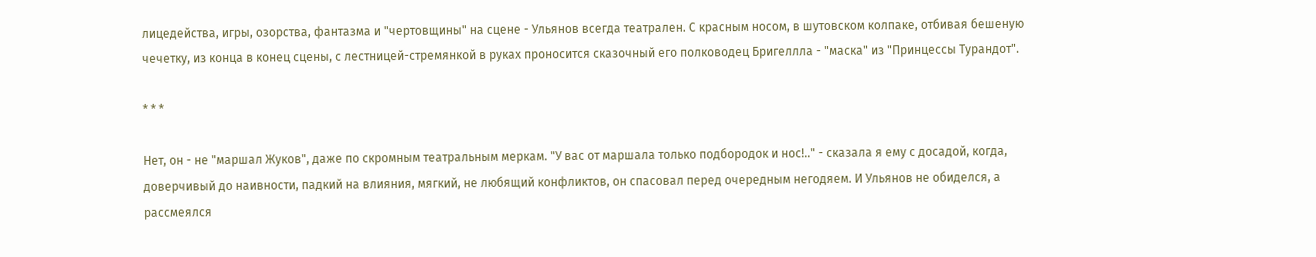лицедейства, игры, озорства, фантазма и "чертовщины" на сцене - Ульянов всегда театрален. С красным носом, в шутовском колпаке, отбивая бешеную чечетку, из конца в конец сцены, с лестницей-стремянкой в руках проносится сказочный его полководец Бригеллла - "маска" из "Принцессы Турандот".

* * *

Нет, он - не "маршал Жуков", даже по скромным театральным меркам. "У вас от маршала только подбородок и нос!.." - сказала я ему с досадой, когда, доверчивый до наивности, падкий на влияния, мягкий, не любящий конфликтов, он спасовал перед очередным негодяем. И Ульянов не обиделся, а рассмеялся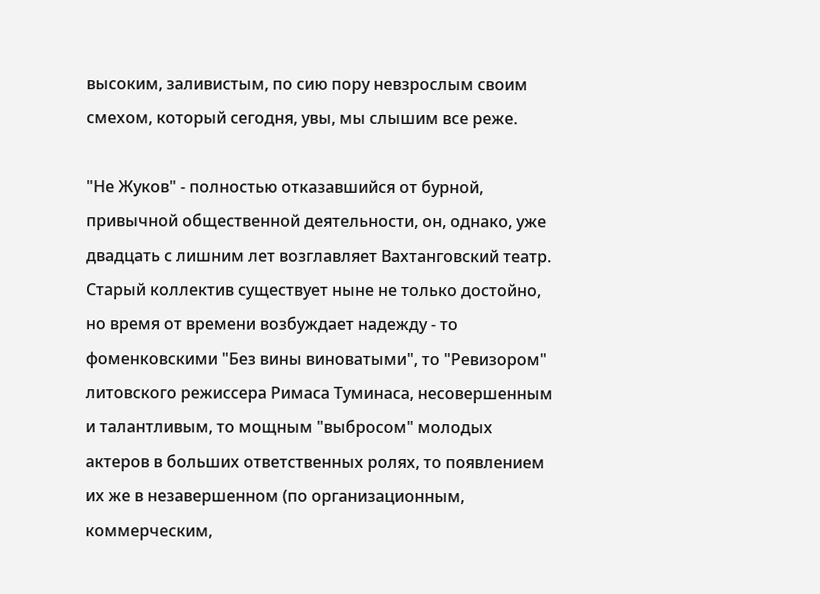высоким, заливистым, по сию пору невзрослым своим смехом, который сегодня, увы, мы слышим все реже.

"Не Жуков" - полностью отказавшийся от бурной, привычной общественной деятельности, он, однако, уже двадцать с лишним лет возглавляет Вахтанговский театр. Старый коллектив существует ныне не только достойно, но время от времени возбуждает надежду - то фоменковскими "Без вины виноватыми", то "Ревизором" литовского режиссера Римаса Туминаса, несовершенным и талантливым, то мощным "выбросом" молодых актеров в больших ответственных ролях, то появлением их же в незавершенном (по организационным, коммерческим,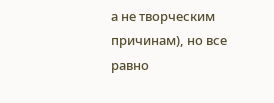а не творческим причинам), но все равно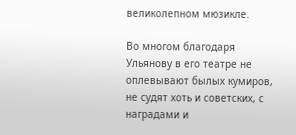великолепном мюзикле.

Во многом благодаря Ульянову в его театре не оплевывают былых кумиров, не судят хоть и советских, с наградами и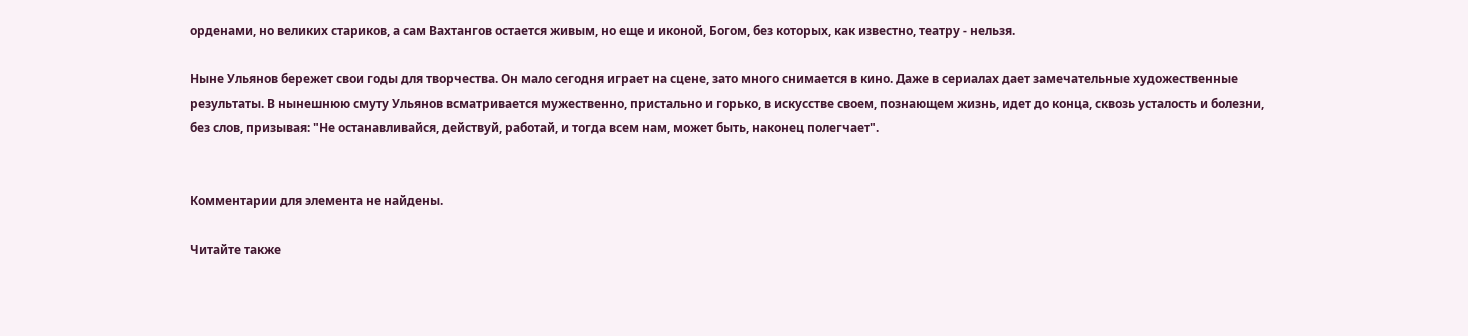орденами, но великих стариков, а сам Вахтангов остается живым, но еще и иконой, Богом, без которых, как известно, театру - нельзя.

Ныне Ульянов бережет свои годы для творчества. Он мало сегодня играет на сцене, зато много снимается в кино. Даже в сериалах дает замечательные художественные результаты. В нынешнюю смуту Ульянов всматривается мужественно, пристально и горько, в искусстве своем, познающем жизнь, идет до конца, сквозь усталость и болезни, без слов, призывая: "Не останавливайся, действуй, работай, и тогда всем нам, может быть, наконец полегчает".


Комментарии для элемента не найдены.

Читайте также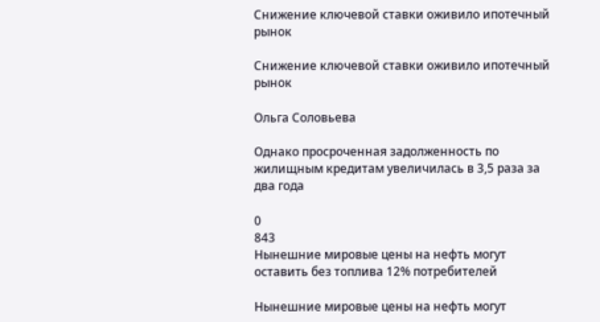Снижение ключевой ставки оживило ипотечный рынок

Снижение ключевой ставки оживило ипотечный рынок

Ольга Соловьева

Однако просроченная задолженность по жилищным кредитам увеличилась в 3,5 раза за два года

0
843
Нынешние мировые цены на нефть могут оставить без топлива 12% потребителей

Нынешние мировые цены на нефть могут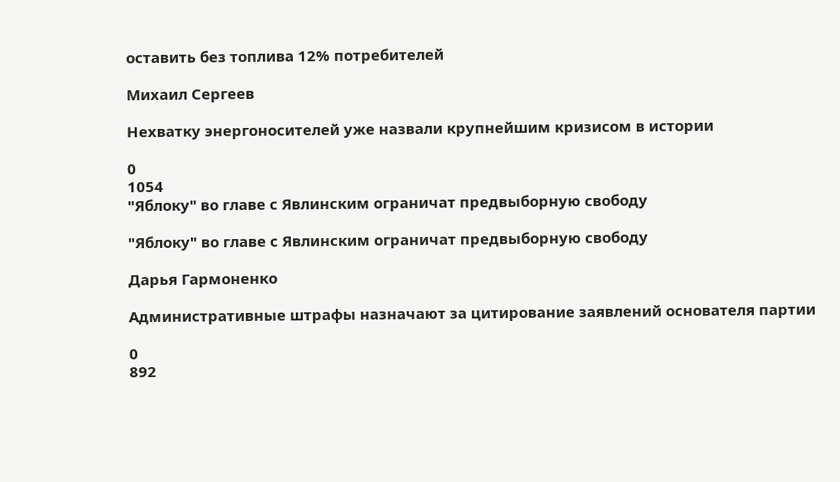оставить без топлива 12% потребителей

Михаил Сергеев

Нехватку энергоносителей уже назвали крупнейшим кризисом в истории

0
1054
"Яблоку" во главе с Явлинским ограничат предвыборную свободу

"Яблоку" во главе с Явлинским ограничат предвыборную свободу

Дарья Гармоненко

Административные штрафы назначают за цитирование заявлений основателя партии

0
892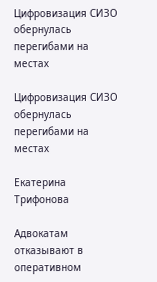Цифровизация СИЗО обернулась перегибами на местах

Цифровизация СИЗО обернулась перегибами на местах

Екатерина Трифонова

Адвокатам отказывают в оперативном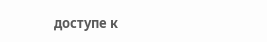доступе к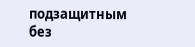подзащитным без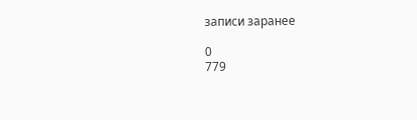записи заранее

0
779